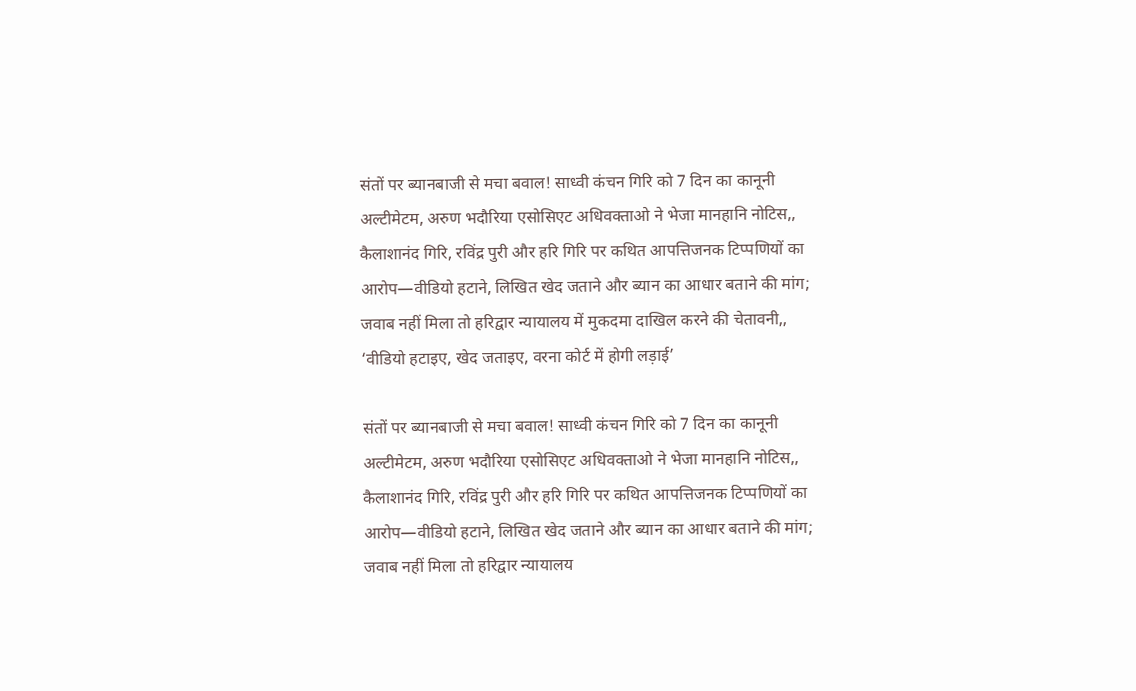संतों पर ब्यानबाजी से मचा बवाल! साध्वी कंचन गिरि को 7 दिन का कानूनी अल्टीमेटम, अरुण भदौरिया एसोसिएट अधिवक्ताओ ने भेजा मानहानि नोटिस,, कैलाशानंद गिरि, रविंद्र पुरी और हरि गिरि पर कथित आपत्तिजनक टिप्पणियों का आरोप—वीडियो हटाने, लिखित खेद जताने और ब्यान का आधार बताने की मांग; जवाब नहीं मिला तो हरिद्वार न्यायालय में मुकदमा दाखिल करने की चेतावनी,, ‘वीडियो हटाइए, खेद जताइए, वरना कोर्ट में होगी लड़ाई’

संतों पर ब्यानबाजी से मचा बवाल! साध्वी कंचन गिरि को 7 दिन का कानूनी अल्टीमेटम, अरुण भदौरिया एसोसिएट अधिवक्ताओ ने भेजा मानहानि नोटिस,,
कैलाशानंद गिरि, रविंद्र पुरी और हरि गिरि पर कथित आपत्तिजनक टिप्पणियों का आरोप—वीडियो हटाने, लिखित खेद जताने और ब्यान का आधार बताने की मांग; जवाब नहीं मिला तो हरिद्वार न्यायालय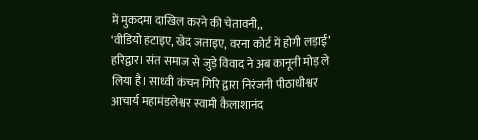में मुकदमा दाखिल करने की चेतावनी,,
‘वीडियो हटाइए, खेद जताइए, वरना कोर्ट में होगी लड़ाई’
हरिद्वार। संत समाज से जुड़े विवाद ने अब कानूनी मोड़ ले लिया है। साध्वी कंचन गिरि द्वारा निरंजनी पीठाधीश्वर आचार्य महामंडलेश्वर स्वामी कैलाशानंद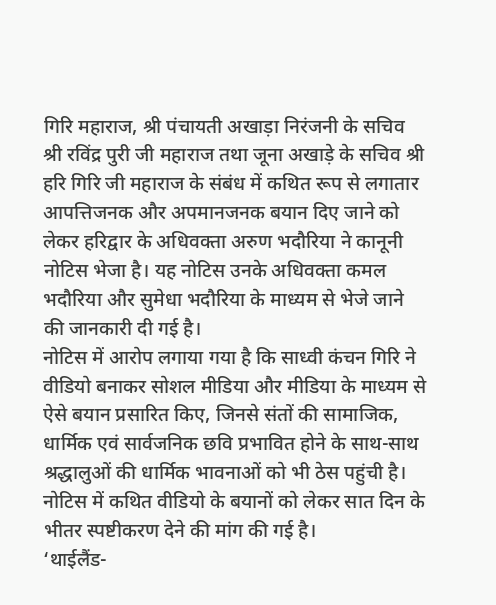गिरि महाराज, श्री पंचायती अखाड़ा निरंजनी के सचिव श्री रविंद्र पुरी जी महाराज तथा जूना अखाड़े के सचिव श्री हरि गिरि जी महाराज के संबंध में कथित रूप से लगातार आपत्तिजनक और अपमानजनक बयान दिए जाने को लेकर हरिद्वार के अधिवक्ता अरुण भदौरिया ने कानूनी नोटिस भेजा है। यह नोटिस उनके अधिवक्ता कमल भदौरिया और सुमेधा भदौरिया के माध्यम से भेजे जाने की जानकारी दी गई है।
नोटिस में आरोप लगाया गया है कि साध्वी कंचन गिरि ने वीडियो बनाकर सोशल मीडिया और मीडिया के माध्यम से ऐसे बयान प्रसारित किए, जिनसे संतों की सामाजिक, धार्मिक एवं सार्वजनिक छवि प्रभावित होने के साथ-साथ श्रद्धालुओं की धार्मिक भावनाओं को भी ठेस पहुंची है। नोटिस में कथित वीडियो के बयानों को लेकर सात दिन के भीतर स्पष्टीकरण देने की मांग की गई है।
‘थाईलैंड-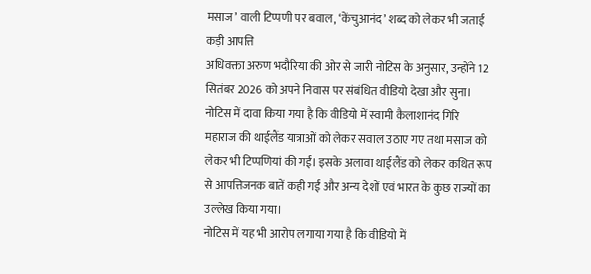मसाज’ वाली टिप्पणी पर बवाल, ‘केंचुआनंद’ शब्द को लेकर भी जताई कड़ी आपत्ति
अधिवक्ता अरुण भदौरिया की ओर से जारी नोटिस के अनुसार, उन्होंने 12 सितंबर 2026 को अपने निवास पर संबंधित वीडियो देखा और सुना। नोटिस में दावा किया गया है कि वीडियो में स्वामी कैलाशानंद गिरि महाराज की थाईलैंड यात्राओं को लेकर सवाल उठाए गए तथा मसाज को लेकर भी टिप्पणियां की गईं। इसके अलावा थाईलैंड को लेकर कथित रूप से आपत्तिजनक बातें कही गईं और अन्य देशों एवं भारत के कुछ राज्यों का उल्लेख किया गया।
नोटिस में यह भी आरोप लगाया गया है कि वीडियो में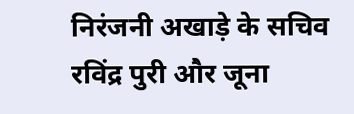निरंजनी अखाड़े के सचिव रविंद्र पुरी और जूना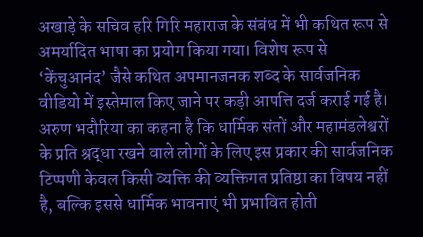अखाड़े के सचिव हरि गिरि महाराज के संबंध में भी कथित रूप से अमर्यादित भाषा का प्रयोग किया गया। विशेष रूप से ‘केंचुआनंद’ जैसे कथित अपमानजनक शब्द के सार्वजनिक वीडियो में इस्तेमाल किए जाने पर कड़ी आपत्ति दर्ज कराई गई है।
अरुण भदौरिया का कहना है कि धार्मिक संतों और महामंडलेश्वरों के प्रति श्रद्धा रखने वाले लोगों के लिए इस प्रकार की सार्वजनिक टिप्पणी केवल किसी व्यक्ति की व्यक्तिगत प्रतिष्ठा का विषय नहीं है, बल्कि इससे धार्मिक भावनाएं भी प्रभावित होती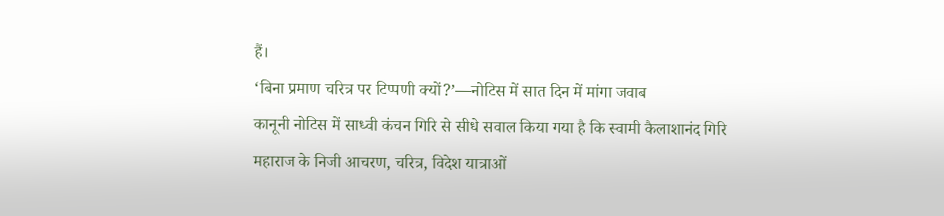हैं।
‘बिना प्रमाण चरित्र पर टिप्पणी क्यों?’—नोटिस में सात दिन में मांगा जवाब
कानूनी नोटिस में साध्वी कंचन गिरि से सीधे सवाल किया गया है कि स्वामी कैलाशानंद गिरि महाराज के निजी आचरण, चरित्र, विदेश यात्राओं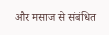और मसाज से संबंधित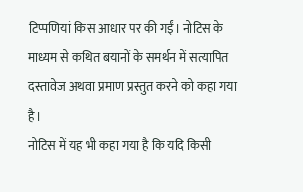टिप्पणियां किस आधार पर की गईं। नोटिस के माध्यम से कथित बयानों के समर्थन में सत्यापित दस्तावेज अथवा प्रमाण प्रस्तुत करने को कहा गया है।
नोटिस में यह भी कहा गया है कि यदि किसी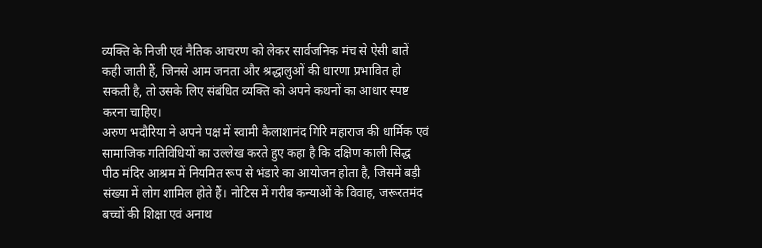व्यक्ति के निजी एवं नैतिक आचरण को लेकर सार्वजनिक मंच से ऐसी बातें कही जाती हैं, जिनसे आम जनता और श्रद्धालुओं की धारणा प्रभावित हो सकती है, तो उसके लिए संबंधित व्यक्ति को अपने कथनों का आधार स्पष्ट करना चाहिए।
अरुण भदौरिया ने अपने पक्ष में स्वामी कैलाशानंद गिरि महाराज की धार्मिक एवं सामाजिक गतिविधियों का उल्लेख करते हुए कहा है कि दक्षिण काली सिद्ध पीठ मंदिर आश्रम में नियमित रूप से भंडारे का आयोजन होता है, जिसमें बड़ी संख्या में लोग शामिल होते हैं। नोटिस में गरीब कन्याओं के विवाह, जरूरतमंद बच्चों की शिक्षा एवं अनाथ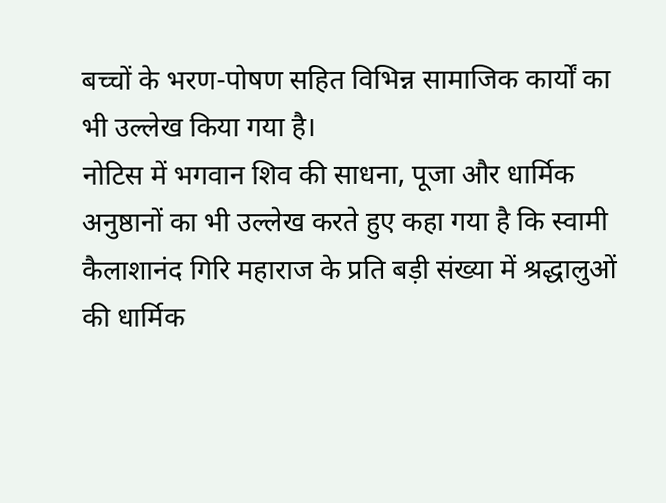बच्चों के भरण-पोषण सहित विभिन्न सामाजिक कार्यों का भी उल्लेख किया गया है।
नोटिस में भगवान शिव की साधना, पूजा और धार्मिक अनुष्ठानों का भी उल्लेख करते हुए कहा गया है कि स्वामी कैलाशानंद गिरि महाराज के प्रति बड़ी संख्या में श्रद्धालुओं की धार्मिक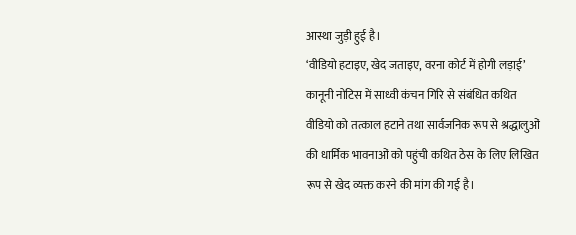आस्था जुड़ी हुई है।
‘वीडियो हटाइए, खेद जताइए, वरना कोर्ट में होगी लड़ाई’
कानूनी नोटिस में साध्वी कंचन गिरि से संबंधित कथित वीडियो को तत्काल हटाने तथा सार्वजनिक रूप से श्रद्धालुओं की धार्मिक भावनाओं को पहुंची कथित ठेस के लिए लिखित रूप से खेद व्यक्त करने की मांग की गई है।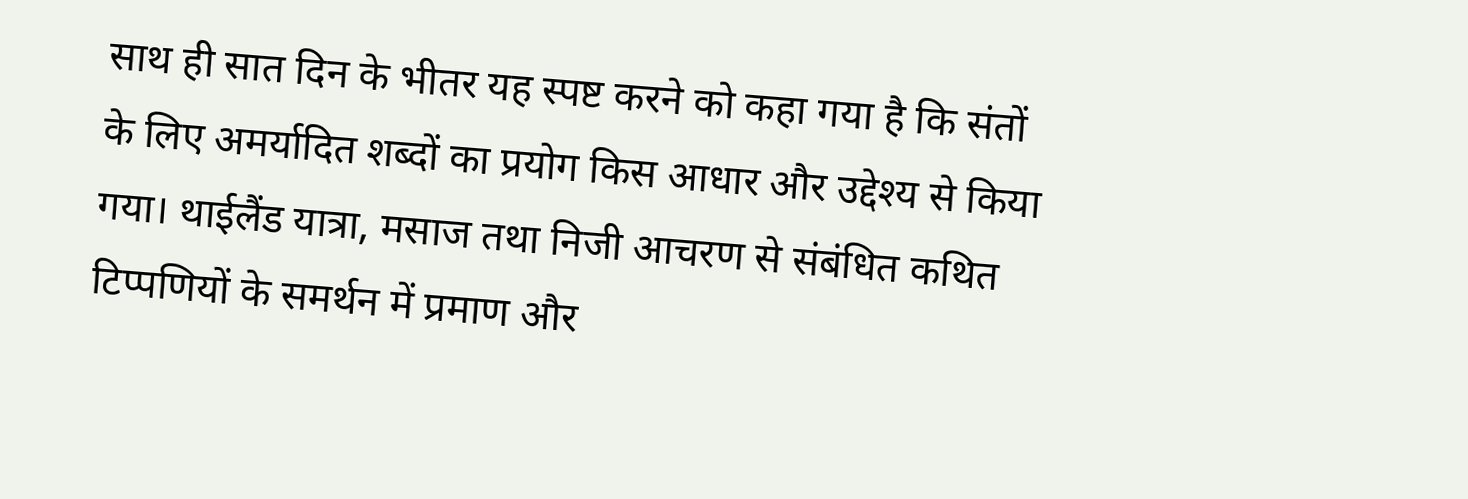साथ ही सात दिन के भीतर यह स्पष्ट करने को कहा गया है कि संतों के लिए अमर्यादित शब्दों का प्रयोग किस आधार और उद्देश्य से किया गया। थाईलैंड यात्रा, मसाज तथा निजी आचरण से संबंधित कथित टिप्पणियों के समर्थन में प्रमाण और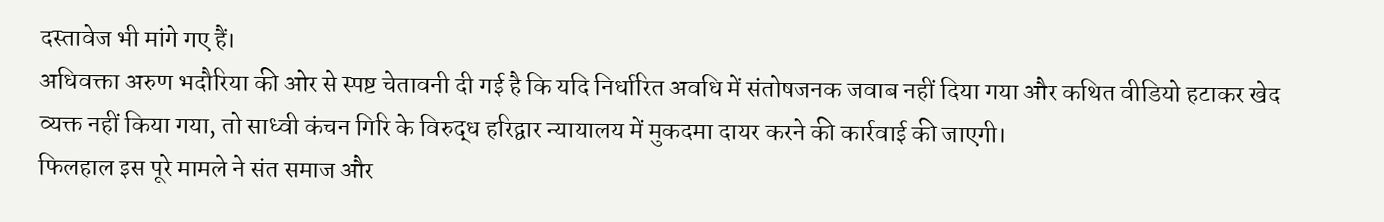दस्तावेज भी मांगे गए हैं।
अधिवक्ता अरुण भदौरिया की ओर से स्पष्ट चेतावनी दी गई है कि यदि निर्धारित अवधि में संतोषजनक जवाब नहीं दिया गया और कथित वीडियो हटाकर खेद व्यक्त नहीं किया गया, तो साध्वी कंचन गिरि के विरुद्ध हरिद्वार न्यायालय में मुकदमा दायर करने की कार्रवाई की जाएगी।
फिलहाल इस पूरे मामले ने संत समाज और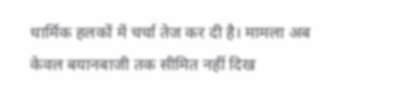धार्मिक हलकों में चर्चा तेज कर दी है। मामला अब केवल बयानबाजी तक सीमित नहीं दिख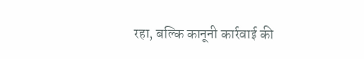रहा, बल्कि कानूनी कार्रवाई की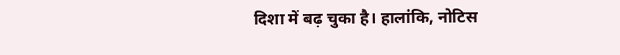दिशा में बढ़ चुका है। हालांकि, नोटिस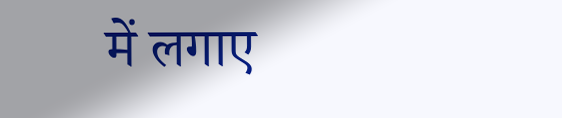में लगाए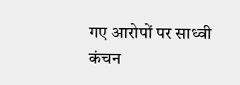गए आरोपों पर साध्वी कंचन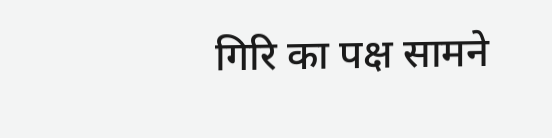गिरि का पक्ष सामने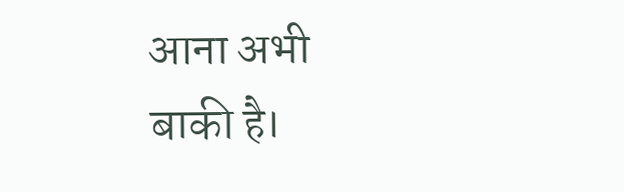आना अभी बाकी है।